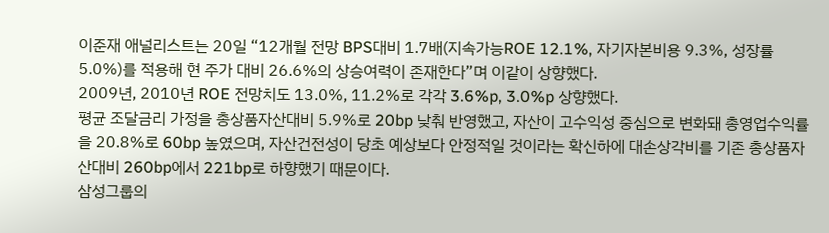이준재 애널리스트는 20일 “12개월 전망 BPS대비 1.7배(지속가능ROE 12.1%, 자기자본비용 9.3%, 성장률 5.0%)를 적용해 현 주가 대비 26.6%의 상승여력이 존재한다”며 이같이 상향했다.
2009년, 2010년 ROE 전망치도 13.0%, 11.2%로 각각 3.6%p, 3.0%p 상향했다.
평균 조달금리 가정을 총상품자산대비 5.9%로 20bp 낮춰 반영했고, 자산이 고수익성 중심으로 변화돼 총영업수익률을 20.8%로 60bp 높였으며, 자산건전성이 당초 예상보다 안정적일 것이라는 확신하에 대손상각비를 기존 총상품자산대비 260bp에서 221bp로 하향했기 때문이다.
삼성그룹의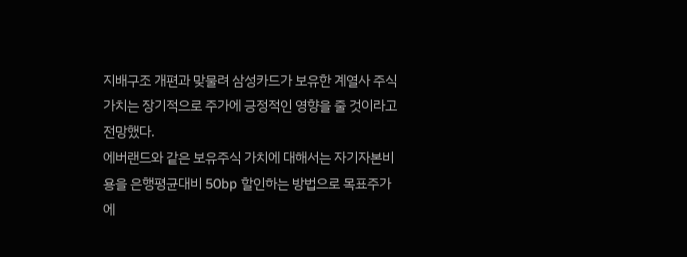지배구조 개편과 맞물려 삼성카드가 보유한 계열사 주식 가치는 장기적으로 주가에 긍정적인 영향을 줄 것이라고 전망했다.
에버랜드와 같은 보유주식 가치에 대해서는 자기자본비용을 은행평균대비 50bp 할인하는 방법으로 목표주가에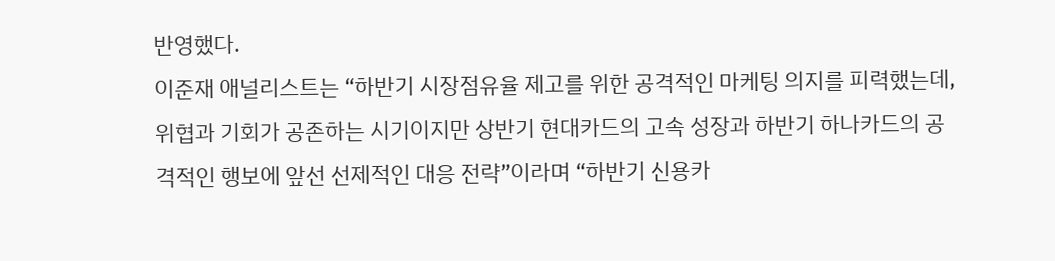반영했다.
이준재 애널리스트는 “하반기 시장점유율 제고를 위한 공격적인 마케팅 의지를 피력했는데, 위협과 기회가 공존하는 시기이지만 상반기 현대카드의 고속 성장과 하반기 하나카드의 공격적인 행보에 앞선 선제적인 대응 전략”이라며 “하반기 신용카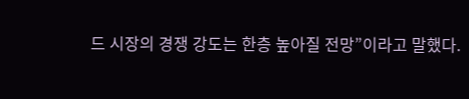드 시장의 경쟁 강도는 한층 높아질 전망”이라고 말했다.